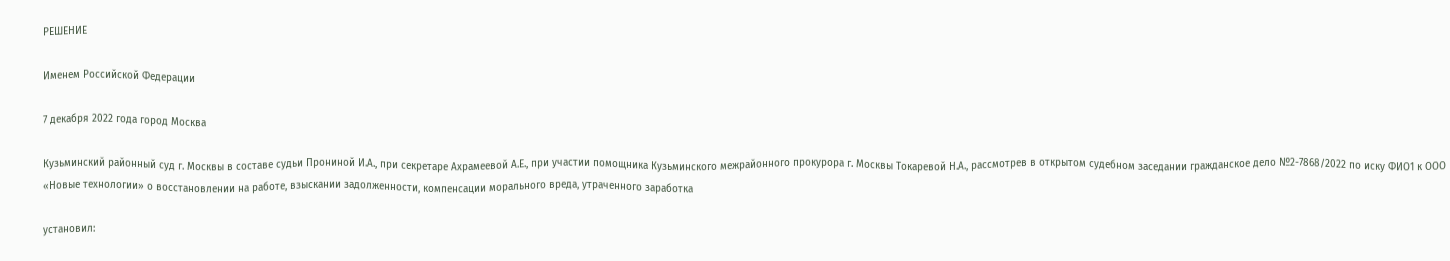РЕШЕНИЕ

Именем Российской Федерации

7 декабря 2022 года город Москва

Кузьминский районный суд г. Москвы в составе судьи Прониной И.А., при секретаре Ахрамеевой А.Е., при участии помощника Кузьминского межрайонного прокурора г. Москвы Токаревой Н.А., рассмотрев в открытом судебном заседании гражданское дело №2-7868/2022 по иску ФИО1 к ООО «Новые технологии» о восстановлении на работе, взыскании задолженности, компенсации морального вреда, утраченного заработка

установил: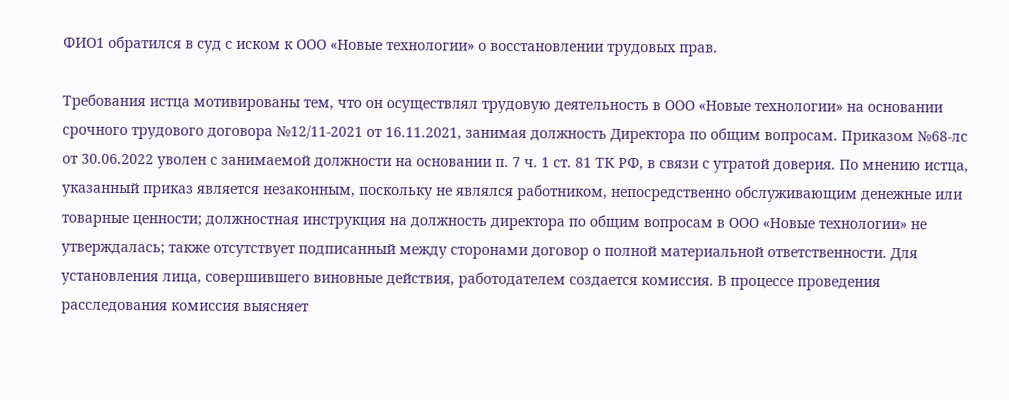ФИО1 обратился в суд с иском к ООО «Новые технологии» о восстановлении трудовых прав.

Требования истца мотивированы тем, что он осуществлял трудовую деятельность в ООО «Новые технологии» на основании срочного трудового договора №12/11-2021 от 16.11.2021, занимая должность Директора по общим вопросам. Приказом №68-лс от 30.06.2022 уволен с занимаемой должности на основании п. 7 ч. 1 ст. 81 ТК РФ, в связи с утратой доверия. По мнению истца, указанный приказ является незаконным, поскольку не являлся работником, непосредственно обслуживающим денежные или товарные ценности; должностная инструкция на должность директора по общим вопросам в ООО «Новые технологии» не утверждалась; также отсутствует подписанный между сторонами договор о полной материальной ответственности. Для установления лица, совершившего виновные действия, работодателем создается комиссия. В процессе проведения расследования комиссия выясняет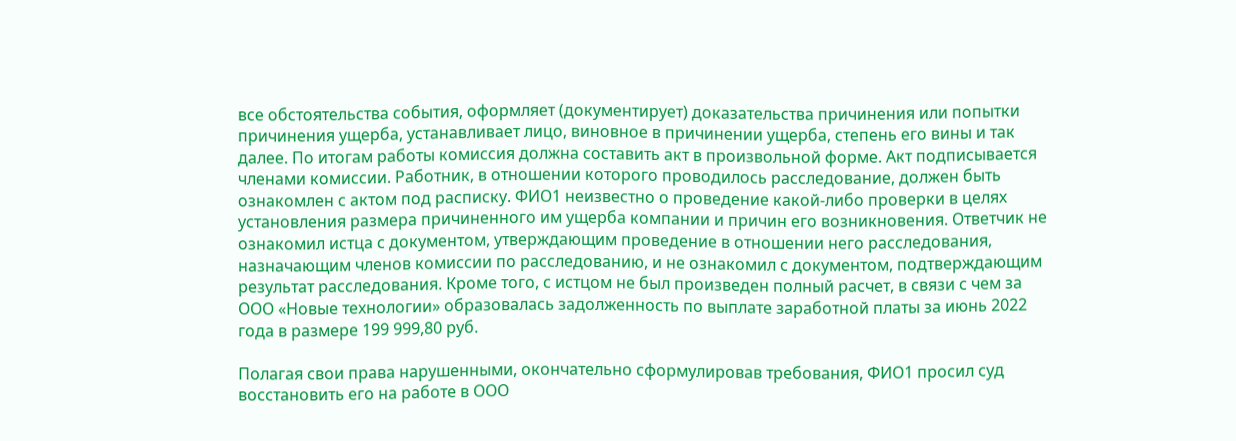все обстоятельства события, оформляет (документирует) доказательства причинения или попытки причинения ущерба, устанавливает лицо, виновное в причинении ущерба, степень его вины и так далее. По итогам работы комиссия должна составить акт в произвольной форме. Акт подписывается членами комиссии. Работник, в отношении которого проводилось расследование, должен быть ознакомлен с актом под расписку. ФИО1 неизвестно о проведение какой-либо проверки в целях установления размера причиненного им ущерба компании и причин его возникновения. Ответчик не ознакомил истца с документом, утверждающим проведение в отношении него расследования, назначающим членов комиссии по расследованию, и не ознакомил с документом, подтверждающим результат расследования. Кроме того, с истцом не был произведен полный расчет, в связи с чем за ООО «Новые технологии» образовалась задолженность по выплате заработной платы за июнь 2022 года в размере 199 999,80 руб.

Полагая свои права нарушенными, окончательно сформулировав требования, ФИО1 просил суд восстановить его на работе в ООО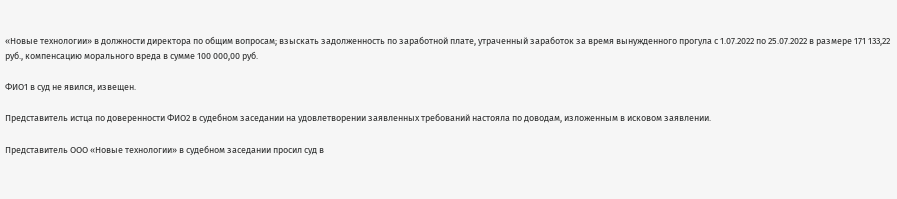«Новые технологии» в должности директора по общим вопросам; взыскать задолженность по заработной плате, утраченный заработок за время вынужденного прогула с 1.07.2022 по 25.07.2022 в размере 171 133,22 руб., компенсацию морального вреда в сумме 100 000,00 руб.

ФИО1 в суд не явился, извещен.

Представитель истца по доверенности ФИО2 в судебном заседании на удовлетворении заявленных требований настояла по доводам, изложенным в исковом заявлении.

Представитель ООО «Новые технологии» в судебном заседании просил суд в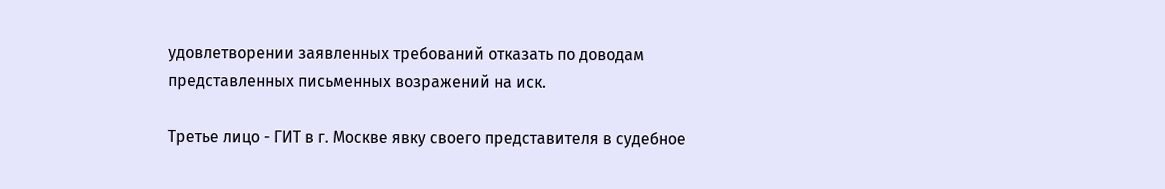удовлетворении заявленных требований отказать по доводам представленных письменных возражений на иск.

Третье лицо - ГИТ в г. Москве явку своего представителя в судебное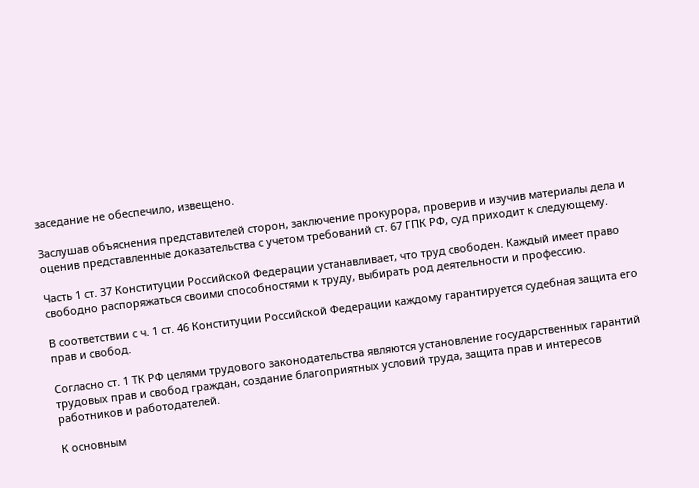заседание не обеспечило, извещено.

Заслушав объяснения представителей сторон, заключение прокурора, проверив и изучив материалы дела и оценив представленные доказательства с учетом требований ст. 67 ГПК РФ, суд приходит к следующему.

Часть 1 ст. 37 Конституции Российской Федерации устанавливает, что труд свободен. Каждый имеет право свободно распоряжаться своими способностями к труду, выбирать род деятельности и профессию.

В соответствии с ч. 1 ст. 46 Конституции Российской Федерации каждому гарантируется судебная защита его прав и свобод.

Согласно ст. 1 ТК РФ целями трудового законодательства являются установление государственных гарантий трудовых прав и свобод граждан, создание благоприятных условий труда, защита прав и интересов работников и работодателей.

К основным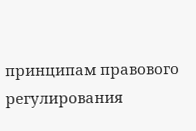принципам правового регулирования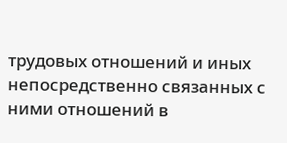трудовых отношений и иных непосредственно связанных с ними отношений в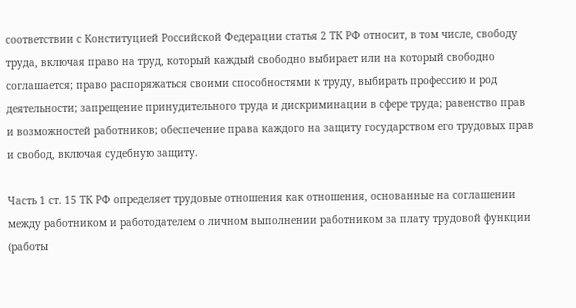соответствии с Конституцией Российской Федерации статья 2 ТК РФ относит, в том числе, свободу труда, включая право на труд, который каждый свободно выбирает или на который свободно соглашается; право распоряжаться своими способностями к труду, выбирать профессию и род деятельности; запрещение принудительного труда и дискриминации в сфере труда; равенство прав и возможностей работников; обеспечение права каждого на защиту государством его трудовых прав и свобод, включая судебную защиту.

Часть 1 ст. 15 ТК РФ определяет трудовые отношения как отношения, основанные на соглашении между работником и работодателем о личном выполнении работником за плату трудовой функции (работы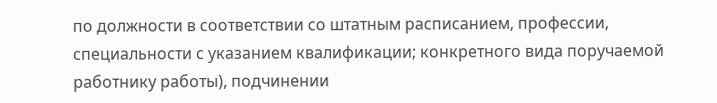по должности в соответствии со штатным расписанием, профессии, специальности с указанием квалификации; конкретного вида поручаемой работнику работы), подчинении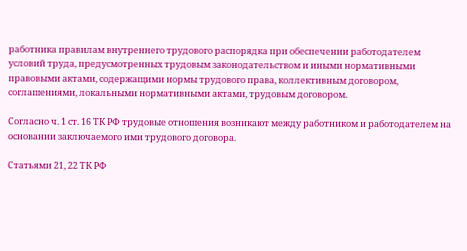работника правилам внутреннего трудового распорядка при обеспечении работодателем условий труда, предусмотренных трудовым законодательством и иными нормативными правовыми актами, содержащими нормы трудового права, коллективным договором, соглашениями, локальными нормативными актами, трудовым договором.

Согласно ч. 1 ст. 16 ТК РФ трудовые отношения возникают между работником и работодателем на основании заключаемого ими трудового договора.

Статьями 21, 22 ТК РФ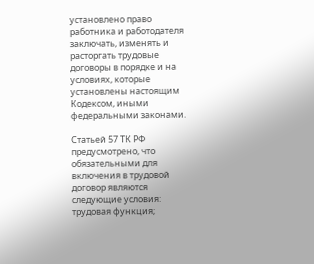установлено право работника и работодателя заключать, изменять и расторгать трудовые договоры в порядке и на условиях, которые установлены настоящим Кодексом, иными федеральными законами.

Статьей 57 ТК РФ предусмотрено, что обязательными для включения в трудовой договор являются следующие условия: трудовая функция;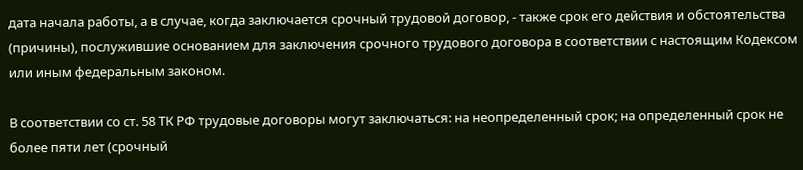дата начала работы, а в случае, когда заключается срочный трудовой договор, - также срок его действия и обстоятельства (причины), послужившие основанием для заключения срочного трудового договора в соответствии с настоящим Кодексом или иным федеральным законом.

В соответствии со ст. 58 ТК РФ трудовые договоры могут заключаться: на неопределенный срок; на определенный срок не более пяти лет (срочный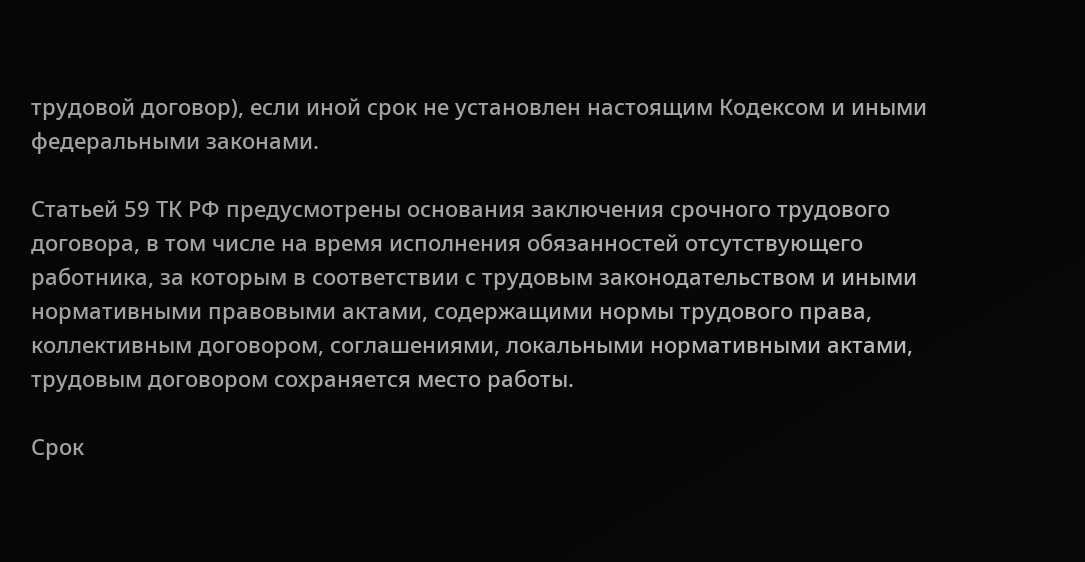трудовой договор), если иной срок не установлен настоящим Кодексом и иными федеральными законами.

Статьей 59 ТК РФ предусмотрены основания заключения срочного трудового договора, в том числе на время исполнения обязанностей отсутствующего работника, за которым в соответствии с трудовым законодательством и иными нормативными правовыми актами, содержащими нормы трудового права, коллективным договором, соглашениями, локальными нормативными актами, трудовым договором сохраняется место работы.

Срок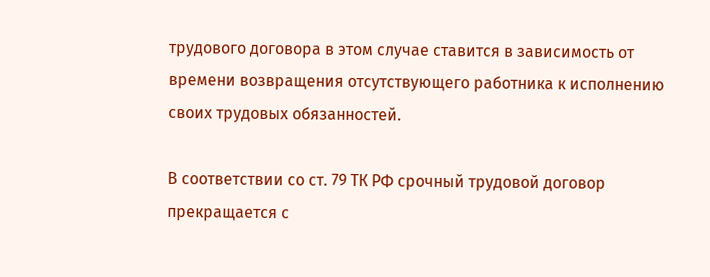трудового договора в этом случае ставится в зависимость от времени возвращения отсутствующего работника к исполнению своих трудовых обязанностей.

В соответствии со ст. 79 ТК РФ срочный трудовой договор прекращается с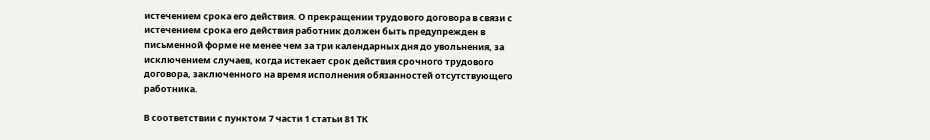истечением срока его действия. О прекращении трудового договора в связи с истечением срока его действия работник должен быть предупрежден в письменной форме не менее чем за три календарных дня до увольнения, за исключением случаев, когда истекает срок действия срочного трудового договора, заключенного на время исполнения обязанностей отсутствующего работника.

В соответствии с пунктом 7 части 1 статьи 81 ТК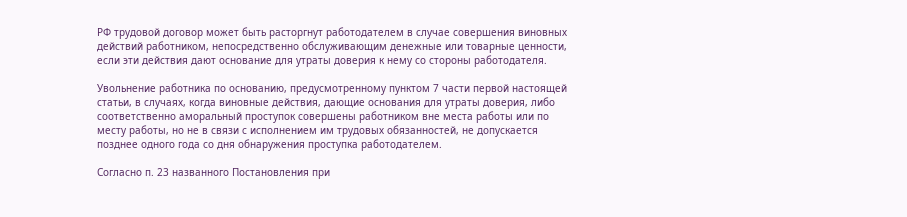РФ трудовой договор может быть расторгнут работодателем в случае совершения виновных действий работником, непосредственно обслуживающим денежные или товарные ценности, если эти действия дают основание для утраты доверия к нему со стороны работодателя.

Увольнение работника по основанию, предусмотренному пунктом 7 части первой настоящей статьи, в случаях, когда виновные действия, дающие основания для утраты доверия, либо соответственно аморальный проступок совершены работником вне места работы или по месту работы, но не в связи с исполнением им трудовых обязанностей, не допускается позднее одного года со дня обнаружения проступка работодателем.

Согласно п. 23 названного Постановления при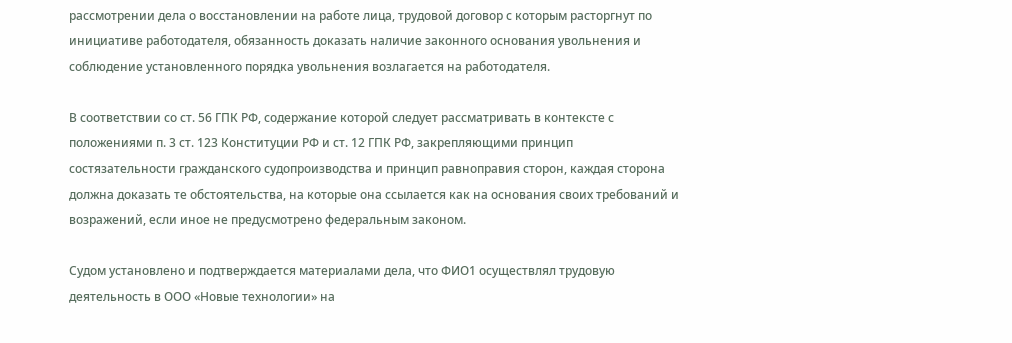рассмотрении дела о восстановлении на работе лица, трудовой договор с которым расторгнут по инициативе работодателя, обязанность доказать наличие законного основания увольнения и соблюдение установленного порядка увольнения возлагается на работодателя.

В соответствии со ст. 56 ГПК РФ, содержание которой следует рассматривать в контексте с положениями п. 3 ст. 123 Конституции РФ и ст. 12 ГПК РФ, закрепляющими принцип состязательности гражданского судопроизводства и принцип равноправия сторон, каждая сторона должна доказать те обстоятельства, на которые она ссылается как на основания своих требований и возражений, если иное не предусмотрено федеральным законом.

Судом установлено и подтверждается материалами дела, что ФИО1 осуществлял трудовую деятельность в ООО «Новые технологии» на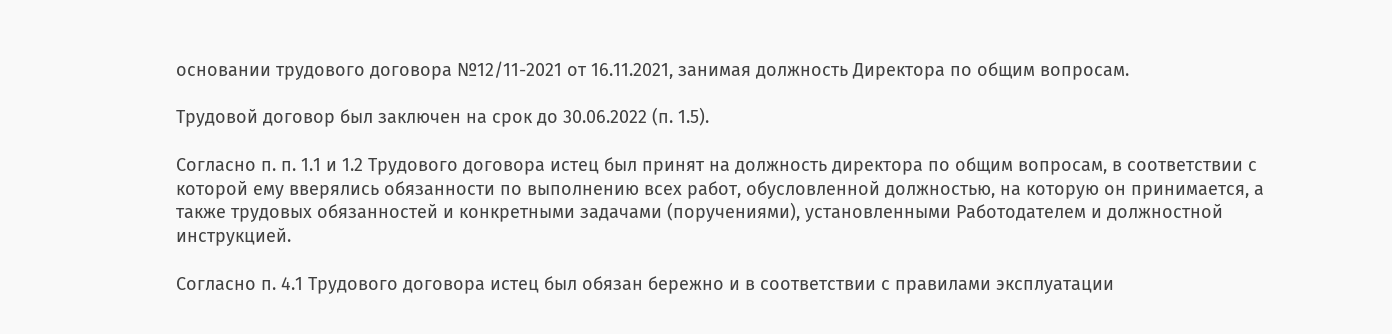основании трудового договора №12/11-2021 от 16.11.2021, занимая должность Директора по общим вопросам.

Трудовой договор был заключен на срок до 30.06.2022 (п. 1.5).

Согласно п. п. 1.1 и 1.2 Трудового договора истец был принят на должность директора по общим вопросам, в соответствии с которой ему вверялись обязанности по выполнению всех работ, обусловленной должностью, на которую он принимается, а также трудовых обязанностей и конкретными задачами (поручениями), установленными Работодателем и должностной инструкцией.

Согласно п. 4.1 Трудового договора истец был обязан бережно и в соответствии с правилами эксплуатации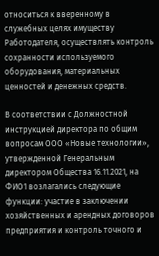относиться к вверенному в служебных целях имуществу Работодателя, осуществлять контроль сохранности используемого оборудования, материальных ценностей и денежных средств.

В соответствии с Должностной инструкцией директора по общим вопросам ООО «Новые технологии», утвержденной Генеральным директором Общества 16.11.2021, на ФИО1 возлагались следующие функции: участие в заключении хозяйственных и арендных договоров предприятия и контроль точного и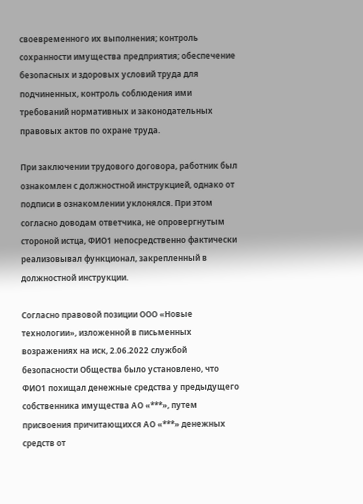своевременного их выполнения; контроль сохранности имущества предприятия; обеспечение безопасных и здоровых условий труда для подчиненных, контроль соблюдения ими требований нормативных и законодательных правовых актов по охране труда.

При заключении трудового договора, работник был ознакомлен с должностной инструкцией, однако от подписи в ознакомлении уклонялся. При этом согласно доводам ответчика, не опровергнутым стороной истца, ФИО1 непосредственно фактически реализовывал функционал, закрепленный в должностной инструкции.

Согласно правовой позиции ООО «Новые технологии», изложенной в письменных возражениях на иск, 2.06.2022 службой безопасности Общества было установлено, что ФИО1 похищал денежные средства у предыдущего собственника имущества АО «***», путем присвоения причитающихся АО «***» денежных средств от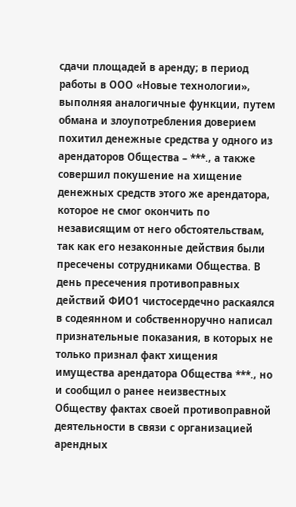сдачи площадей в аренду; в период работы в ООО «Новые технологии», выполняя аналогичные функции, путем обмана и злоупотребления доверием похитил денежные средства у одного из арендаторов Общества – ***., а также совершил покушение на хищение денежных средств этого же арендатора, которое не смог окончить по независящим от него обстоятельствам, так как его незаконные действия были пресечены сотрудниками Общества. В день пресечения противоправных действий ФИО1 чистосердечно раскаялся в содеянном и собственноручно написал признательные показания, в которых не только признал факт хищения имущества арендатора Общества ***., но и сообщил о ранее неизвестных Обществу фактах своей противоправной деятельности в связи с организацией арендных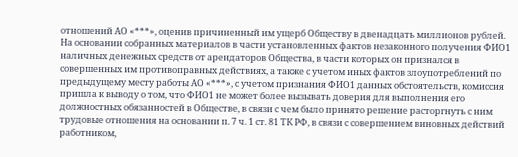отношений АО «***», оценив причиненный им ущерб Обществу в двенадцать миллионов рублей. На основании собранных материалов в части установленных фактов незаконного получения ФИО1 наличных денежных средств от арендаторов Общества, в части которых он признался в совершенных им противоправных действиях, а также с учетом иных фактов злоупотреблений по предыдущему месту работы АО «***», с учетом признания ФИО1 данных обстоятельств, комиссия пришла к выводу о том, что ФИО1 не может более вызывать доверия для выполнения его должностных обязанностей в Обществе, в связи с чем было принято решение расторгнуть с ним трудовые отношения на основании п. 7 ч. 1 ст. 81 ТК РФ, в связи с совершением виновных действий работником,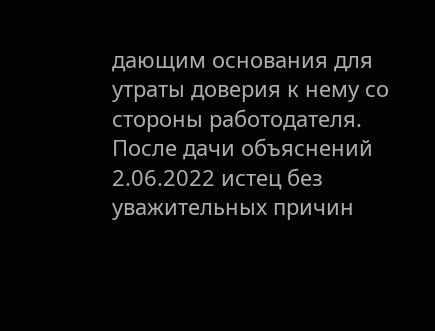дающим основания для утраты доверия к нему со стороны работодателя. После дачи объяснений 2.06.2022 истец без уважительных причин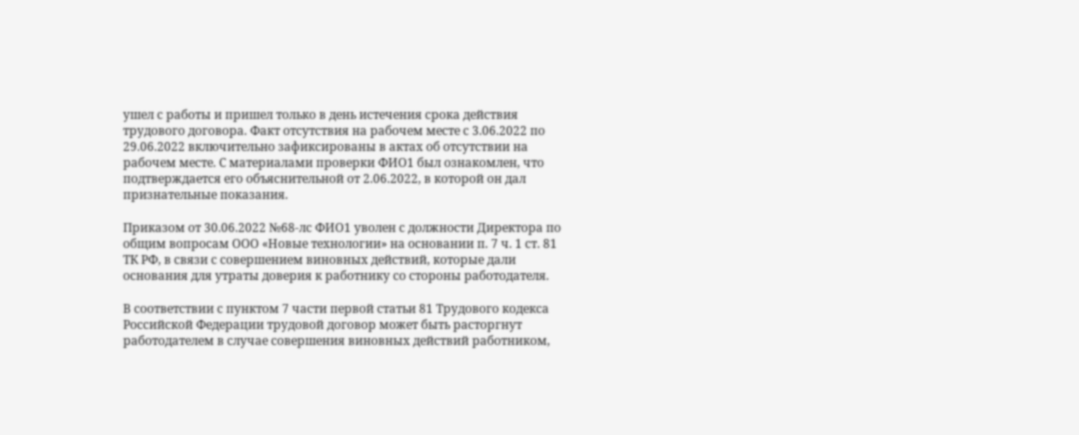ушел с работы и пришел только в день истечения срока действия трудового договора. Факт отсутствия на рабочем месте с 3.06.2022 по 29.06.2022 включительно зафиксированы в актах об отсутствии на рабочем месте. С материалами проверки ФИО1 был ознакомлен, что подтверждается его объяснительной от 2.06.2022, в которой он дал признательные показания.

Приказом от 30.06.2022 №68-лс ФИО1 уволен с должности Директора по общим вопросам ООО «Новые технологии» на основании п. 7 ч. 1 ст. 81 ТК РФ, в связи с совершением виновных действий, которые дали основания для утраты доверия к работнику со стороны работодателя.

В соответствии с пунктом 7 части первой статьи 81 Трудового кодекса Российской Федерации трудовой договор может быть расторгнут работодателем в случае совершения виновных действий работником,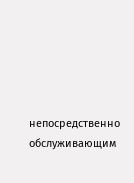непосредственно обслуживающим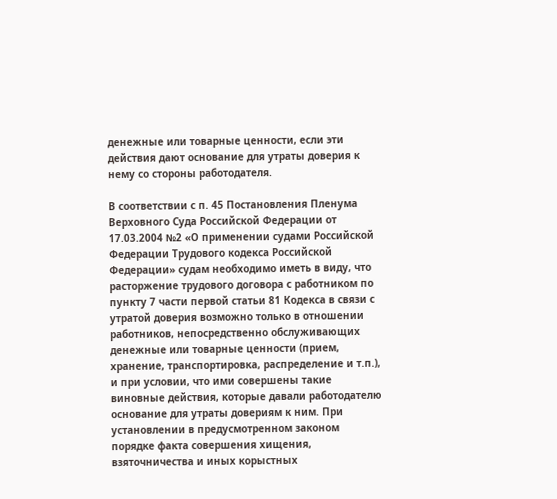денежные или товарные ценности, если эти действия дают основание для утраты доверия к нему со стороны работодателя.

В соответствии с п. 45 Постановления Пленума Верховного Суда Российской Федерации от 17.03.2004 №2 «О применении судами Российской Федерации Трудового кодекса Российской Федерации» судам необходимо иметь в виду, что расторжение трудового договора с работником по пункту 7 части первой статьи 81 Кодекса в связи с утратой доверия возможно только в отношении работников, непосредственно обслуживающих денежные или товарные ценности (прием, хранение, транспортировка, распределение и т.п.), и при условии, что ими совершены такие виновные действия, которые давали работодателю основание для утраты довериям к ним. При установлении в предусмотренном законом порядке факта совершения хищения, взяточничества и иных корыстных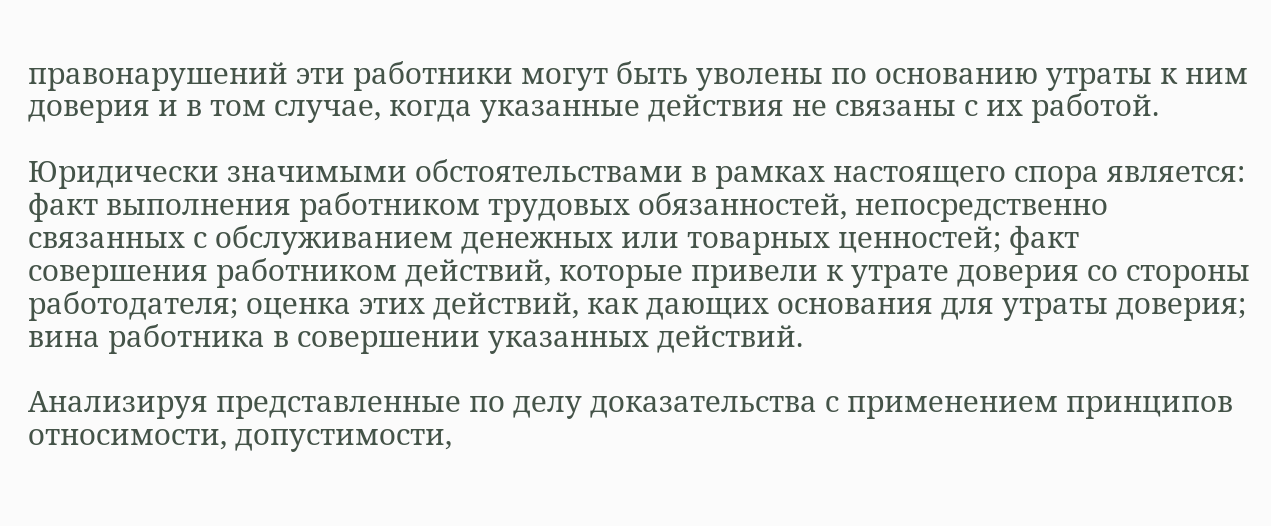правонарушений эти работники могут быть уволены по основанию утраты к ним доверия и в том случае, когда указанные действия не связаны с их работой.

Юридически значимыми обстоятельствами в рамках настоящего спора является: факт выполнения работником трудовых обязанностей, непосредственно связанных с обслуживанием денежных или товарных ценностей; факт совершения работником действий, которые привели к утрате доверия со стороны работодателя; оценка этих действий, как дающих основания для утраты доверия; вина работника в совершении указанных действий.

Анализируя представленные по делу доказательства с применением принципов относимости, допустимости,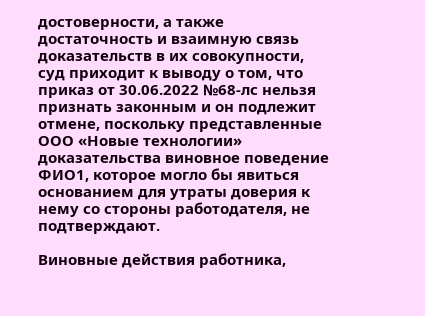достоверности, а также достаточность и взаимную связь доказательств в их совокупности, суд приходит к выводу о том, что приказ от 30.06.2022 №68-лс нельзя признать законным и он подлежит отмене, поскольку представленные ООО «Новые технологии» доказательства виновное поведение ФИО1, которое могло бы явиться основанием для утраты доверия к нему со стороны работодателя, не подтверждают.

Виновные действия работника,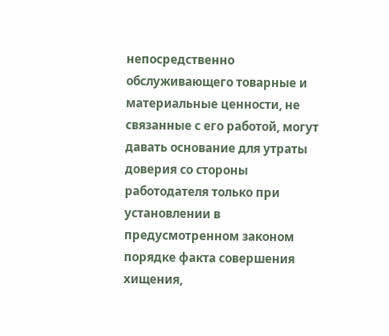непосредственно обслуживающего товарные и материальные ценности, не связанные с его работой, могут давать основание для утраты доверия со стороны работодателя только при установлении в предусмотренном законом порядке факта совершения хищения,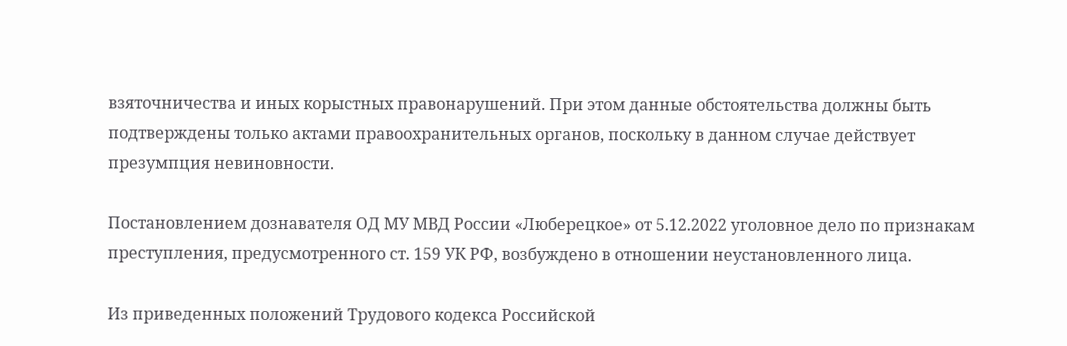взяточничества и иных корыстных правонарушений. При этом данные обстоятельства должны быть подтверждены только актами правоохранительных органов, поскольку в данном случае действует презумпция невиновности.

Постановлением дознавателя ОД МУ МВД России «Люберецкое» от 5.12.2022 уголовное дело по признакам преступления, предусмотренного ст. 159 УК РФ, возбуждено в отношении неустановленного лица.

Из приведенных положений Трудового кодекса Российской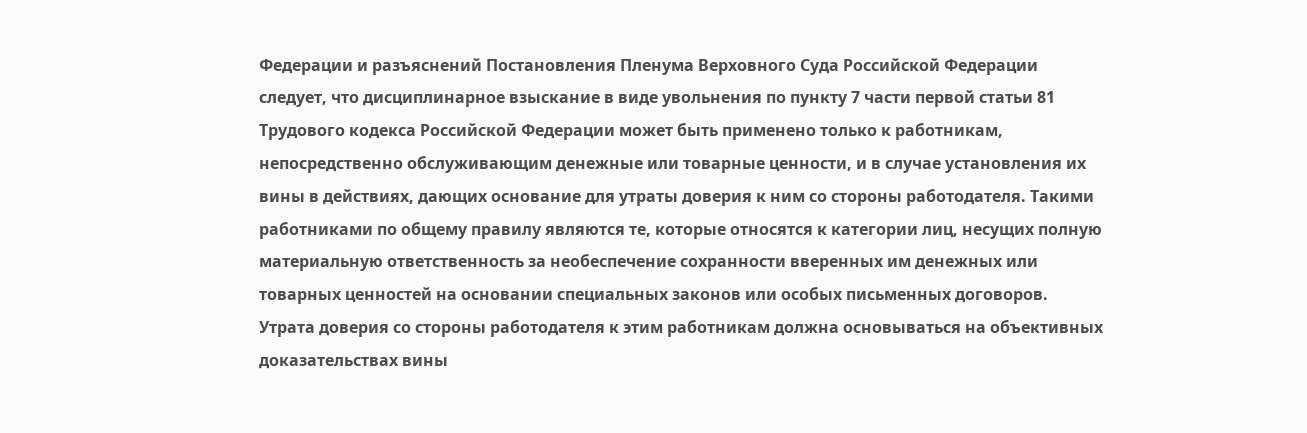Федерации и разъяснений Постановления Пленума Верховного Суда Российской Федерации следует, что дисциплинарное взыскание в виде увольнения по пункту 7 части первой статьи 81 Трудового кодекса Российской Федерации может быть применено только к работникам, непосредственно обслуживающим денежные или товарные ценности, и в случае установления их вины в действиях, дающих основание для утраты доверия к ним со стороны работодателя. Такими работниками по общему правилу являются те, которые относятся к категории лиц, несущих полную материальную ответственность за необеспечение сохранности вверенных им денежных или товарных ценностей на основании специальных законов или особых письменных договоров. Утрата доверия со стороны работодателя к этим работникам должна основываться на объективных доказательствах вины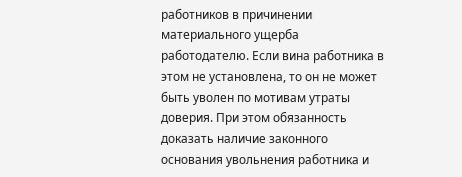работников в причинении материального ущерба работодателю. Если вина работника в этом не установлена, то он не может быть уволен по мотивам утраты доверия. При этом обязанность доказать наличие законного основания увольнения работника и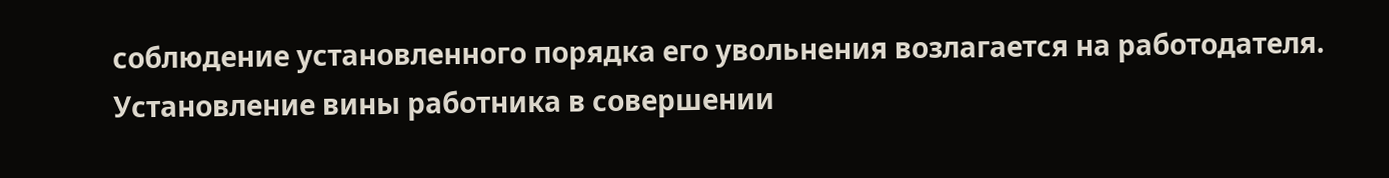соблюдение установленного порядка его увольнения возлагается на работодателя. Установление вины работника в совершении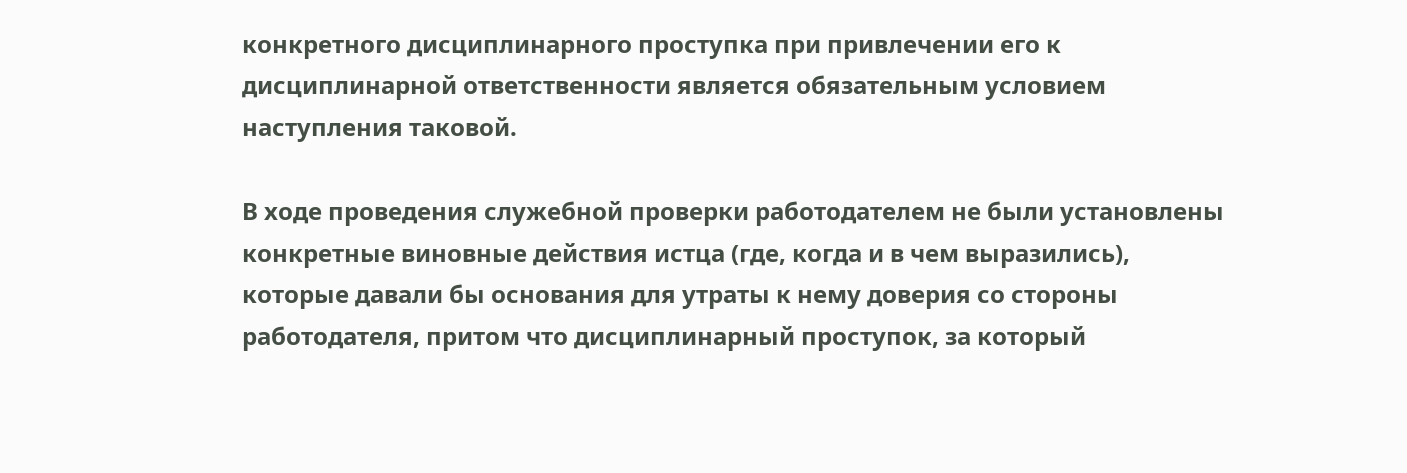конкретного дисциплинарного проступка при привлечении его к дисциплинарной ответственности является обязательным условием наступления таковой.

В ходе проведения служебной проверки работодателем не были установлены конкретные виновные действия истца (где, когда и в чем выразились), которые давали бы основания для утраты к нему доверия со стороны работодателя, притом что дисциплинарный проступок, за который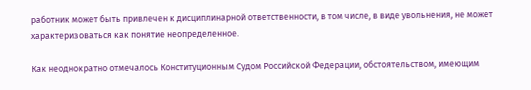работник может быть привлечен к дисциплинарной ответственности, в том числе, в виде увольнения, не может характеризоваться как понятие неопределенное.

Как неоднократно отмечалось Конституционным Судом Российской Федерации, обстоятельством, имеющим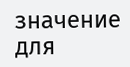значение для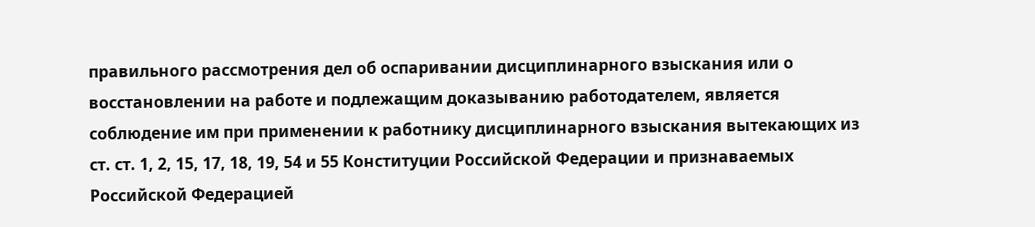правильного рассмотрения дел об оспаривании дисциплинарного взыскания или о восстановлении на работе и подлежащим доказыванию работодателем, является соблюдение им при применении к работнику дисциплинарного взыскания вытекающих из ст. ст. 1, 2, 15, 17, 18, 19, 54 и 55 Конституции Российской Федерации и признаваемых Российской Федерацией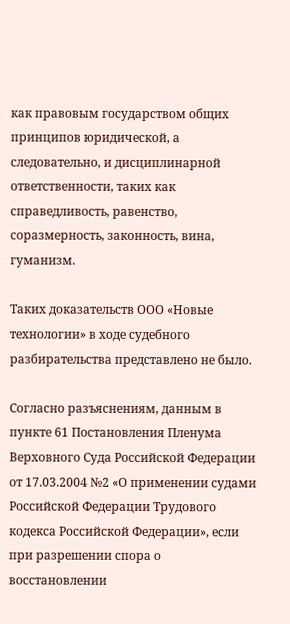как правовым государством общих принципов юридической, а следовательно, и дисциплинарной ответственности, таких как справедливость, равенство, соразмерность, законность, вина, гуманизм.

Таких доказательств ООО «Новые технологии» в ходе судебного разбирательства представлено не было.

Согласно разъяснениям, данным в пункте 61 Постановления Пленума Верховного Суда Российской Федерации от 17.03.2004 №2 «О применении судами Российской Федерации Трудового кодекса Российской Федерации», если при разрешении спора о восстановлении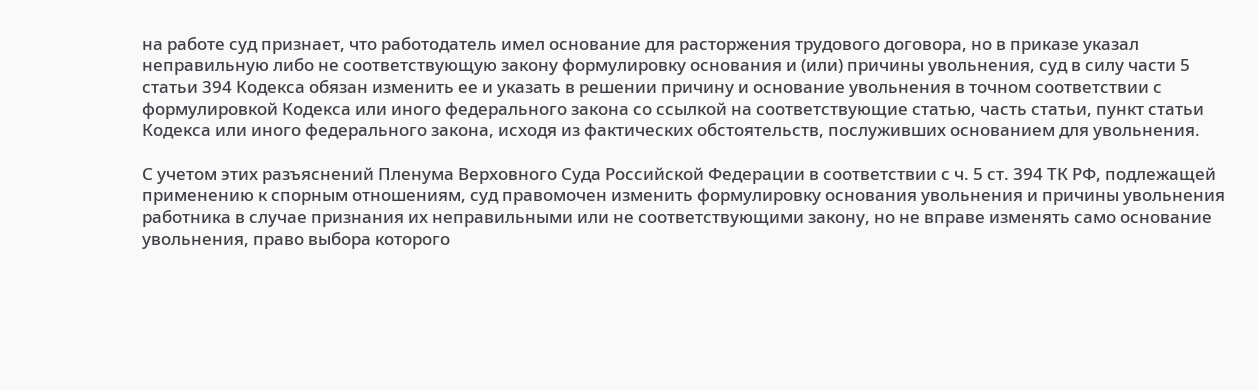на работе суд признает, что работодатель имел основание для расторжения трудового договора, но в приказе указал неправильную либо не соответствующую закону формулировку основания и (или) причины увольнения, суд в силу части 5 статьи 394 Кодекса обязан изменить ее и указать в решении причину и основание увольнения в точном соответствии с формулировкой Кодекса или иного федерального закона со ссылкой на соответствующие статью, часть статьи, пункт статьи Кодекса или иного федерального закона, исходя из фактических обстоятельств, послуживших основанием для увольнения.

С учетом этих разъяснений Пленума Верховного Суда Российской Федерации в соответствии с ч. 5 ст. 394 ТК РФ, подлежащей применению к спорным отношениям, суд правомочен изменить формулировку основания увольнения и причины увольнения работника в случае признания их неправильными или не соответствующими закону, но не вправе изменять само основание увольнения, право выбора которого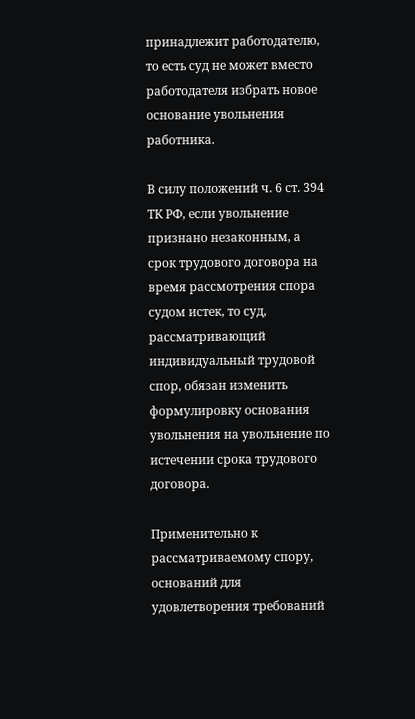принадлежит работодателю, то есть суд не может вместо работодателя избрать новое основание увольнения работника.

В силу положений ч. 6 ст. 394 ТК РФ, если увольнение признано незаконным, а срок трудового договора на время рассмотрения спора судом истек, то суд, рассматривающий индивидуальный трудовой спор, обязан изменить формулировку основания увольнения на увольнение по истечении срока трудового договора.

Применительно к рассматриваемому спору, оснований для удовлетворения требований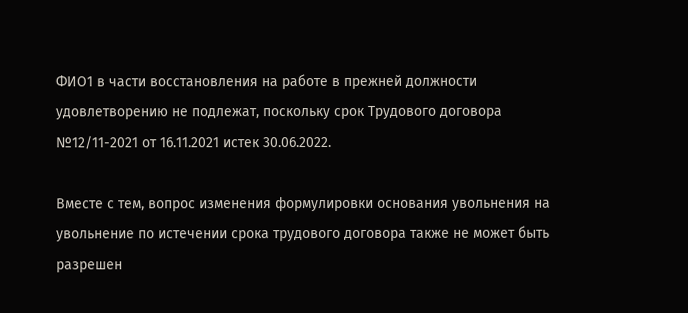ФИО1 в части восстановления на работе в прежней должности удовлетворению не подлежат, поскольку срок Трудового договора №12/11-2021 от 16.11.2021 истек 30.06.2022.

Вместе с тем, вопрос изменения формулировки основания увольнения на увольнение по истечении срока трудового договора также не может быть разрешен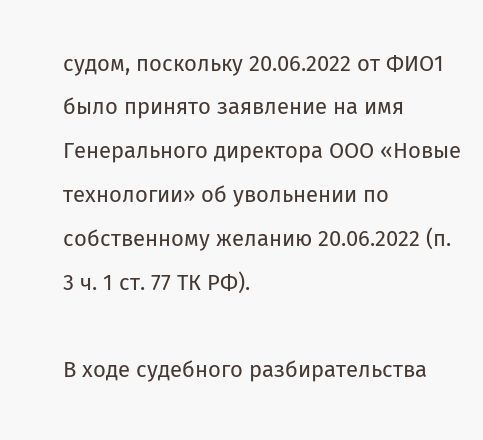судом, поскольку 20.06.2022 от ФИО1 было принято заявление на имя Генерального директора ООО «Новые технологии» об увольнении по собственному желанию 20.06.2022 (п. 3 ч. 1 ст. 77 ТК РФ).

В ходе судебного разбирательства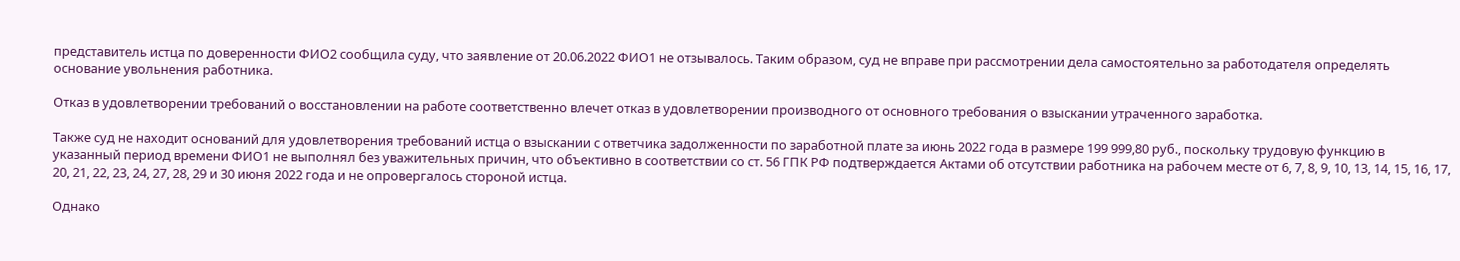представитель истца по доверенности ФИО2 сообщила суду, что заявление от 20.06.2022 ФИО1 не отзывалось. Таким образом, суд не вправе при рассмотрении дела самостоятельно за работодателя определять основание увольнения работника.

Отказ в удовлетворении требований о восстановлении на работе соответственно влечет отказ в удовлетворении производного от основного требования о взыскании утраченного заработка.

Также суд не находит оснований для удовлетворения требований истца о взыскании с ответчика задолженности по заработной плате за июнь 2022 года в размере 199 999,80 руб., поскольку трудовую функцию в указанный период времени ФИО1 не выполнял без уважительных причин, что объективно в соответствии со ст. 56 ГПК РФ подтверждается Актами об отсутствии работника на рабочем месте от 6, 7, 8, 9, 10, 13, 14, 15, 16, 17, 20, 21, 22, 23, 24, 27, 28, 29 и 30 июня 2022 года и не опровергалось стороной истца.

Однако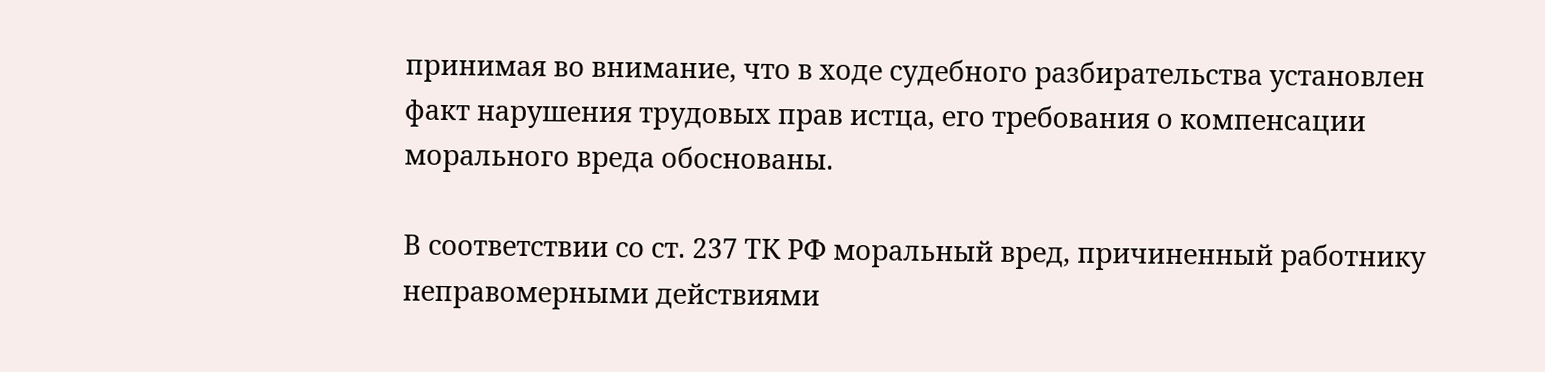принимая во внимание, что в ходе судебного разбирательства установлен факт нарушения трудовых прав истца, его требования о компенсации морального вреда обоснованы.

В соответствии со ст. 237 ТК РФ моральный вред, причиненный работнику неправомерными действиями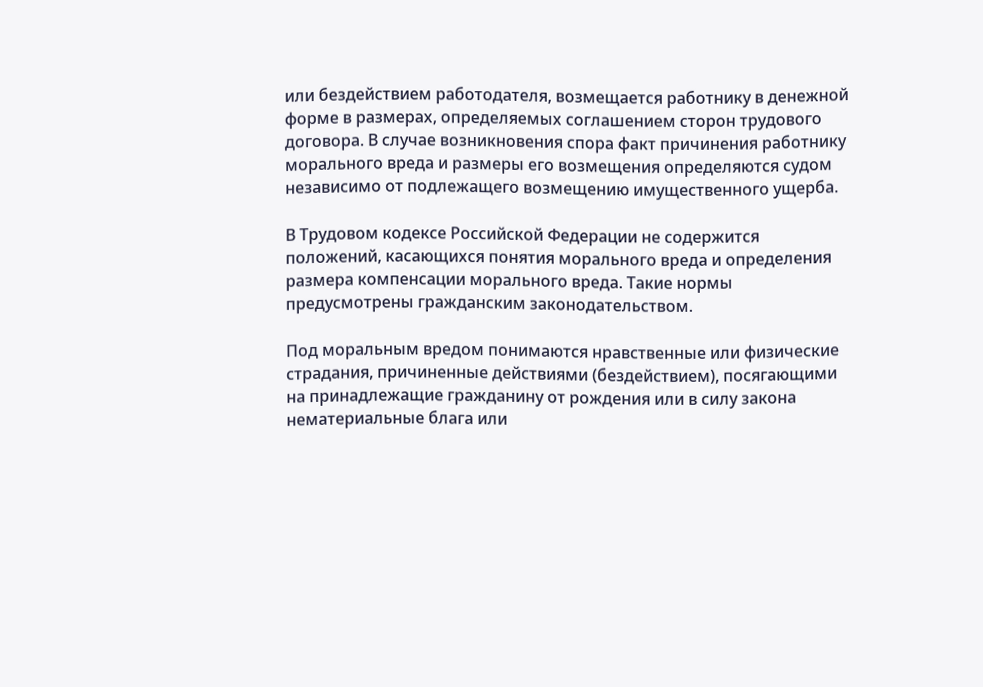или бездействием работодателя, возмещается работнику в денежной форме в размерах, определяемых соглашением сторон трудового договора. В случае возникновения спора факт причинения работнику морального вреда и размеры его возмещения определяются судом независимо от подлежащего возмещению имущественного ущерба.

В Трудовом кодексе Российской Федерации не содержится положений, касающихся понятия морального вреда и определения размера компенсации морального вреда. Такие нормы предусмотрены гражданским законодательством.

Под моральным вредом понимаются нравственные или физические страдания, причиненные действиями (бездействием), посягающими на принадлежащие гражданину от рождения или в силу закона нематериальные блага или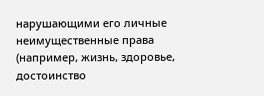нарушающими его личные неимущественные права (например, жизнь, здоровье, достоинство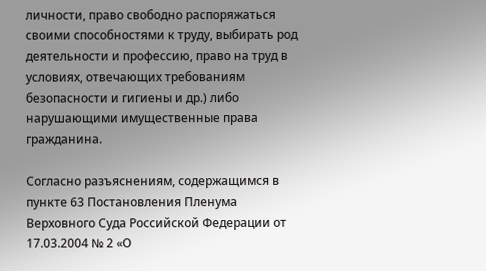личности, право свободно распоряжаться своими способностями к труду, выбирать род деятельности и профессию, право на труд в условиях, отвечающих требованиям безопасности и гигиены и др.) либо нарушающими имущественные права гражданина.

Согласно разъяснениям, содержащимся в пункте 63 Постановления Пленума Верховного Суда Российской Федерации от 17.03.2004 № 2 «О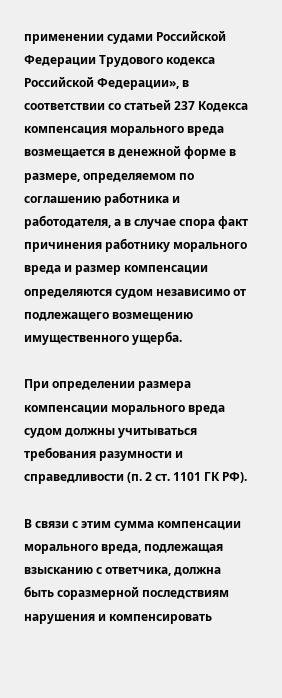применении судами Российской Федерации Трудового кодекса Российской Федерации», в соответствии со статьей 237 Кодекса компенсация морального вреда возмещается в денежной форме в размере, определяемом по соглашению работника и работодателя, а в случае спора факт причинения работнику морального вреда и размер компенсации определяются судом независимо от подлежащего возмещению имущественного ущерба.

При определении размера компенсации морального вреда судом должны учитываться требования разумности и справедливости (п. 2 ст. 1101 ГК РФ).

В связи с этим сумма компенсации морального вреда, подлежащая взысканию с ответчика, должна быть соразмерной последствиям нарушения и компенсировать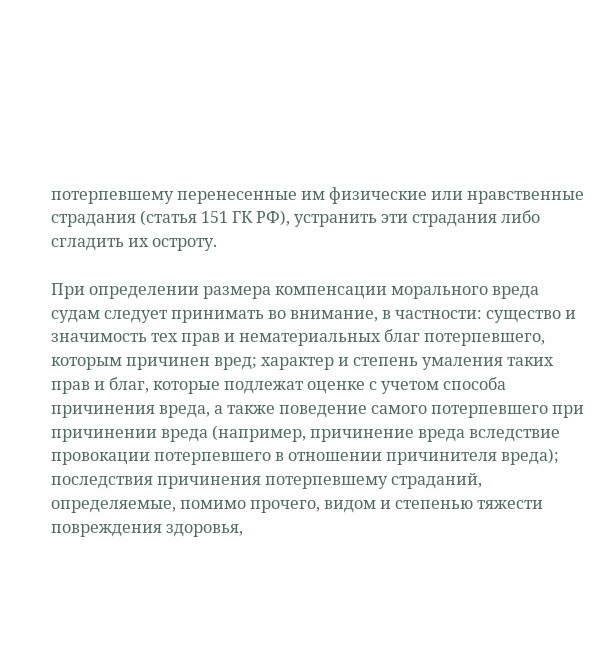потерпевшему перенесенные им физические или нравственные страдания (статья 151 ГК РФ), устранить эти страдания либо сгладить их остроту.

При определении размера компенсации морального вреда судам следует принимать во внимание, в частности: существо и значимость тех прав и нематериальных благ потерпевшего, которым причинен вред; характер и степень умаления таких прав и благ, которые подлежат оценке с учетом способа причинения вреда, а также поведение самого потерпевшего при причинении вреда (например, причинение вреда вследствие провокации потерпевшего в отношении причинителя вреда); последствия причинения потерпевшему страданий, определяемые, помимо прочего, видом и степенью тяжести повреждения здоровья,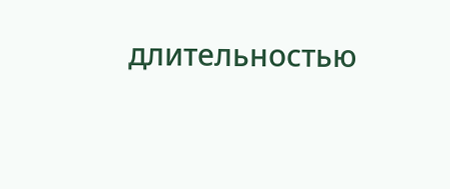длительностью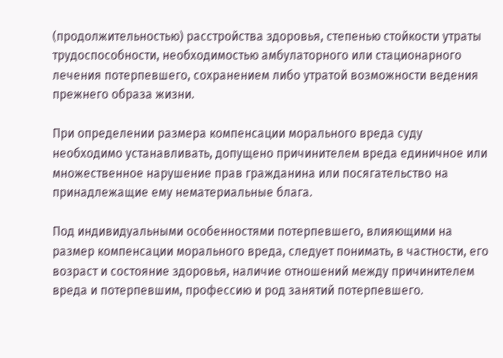(продолжительностью) расстройства здоровья, степенью стойкости утраты трудоспособности, необходимостью амбулаторного или стационарного лечения потерпевшего, сохранением либо утратой возможности ведения прежнего образа жизни.

При определении размера компенсации морального вреда суду необходимо устанавливать, допущено причинителем вреда единичное или множественное нарушение прав гражданина или посягательство на принадлежащие ему нематериальные блага.

Под индивидуальными особенностями потерпевшего, влияющими на размер компенсации морального вреда, следует понимать, в частности, его возраст и состояние здоровья, наличие отношений между причинителем вреда и потерпевшим, профессию и род занятий потерпевшего.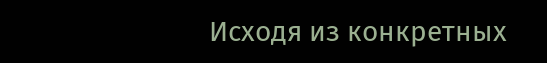Исходя из конкретных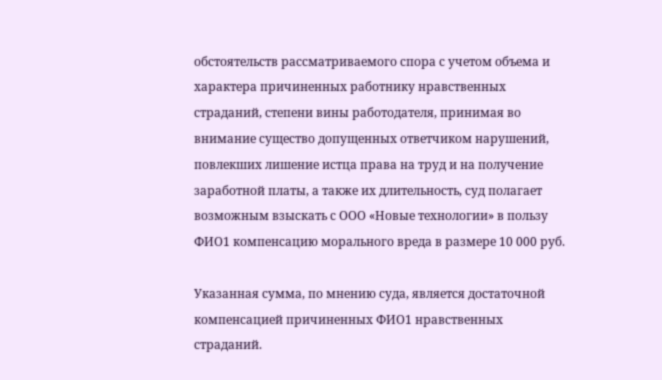обстоятельств рассматриваемого спора с учетом объема и характера причиненных работнику нравственных страданий, степени вины работодателя, принимая во внимание существо допущенных ответчиком нарушений, повлекших лишение истца права на труд и на получение заработной платы, а также их длительность, суд полагает возможным взыскать с ООО «Новые технологии» в пользу ФИО1 компенсацию морального вреда в размере 10 000 руб.

Указанная сумма, по мнению суда, является достаточной компенсацией причиненных ФИО1 нравственных страданий.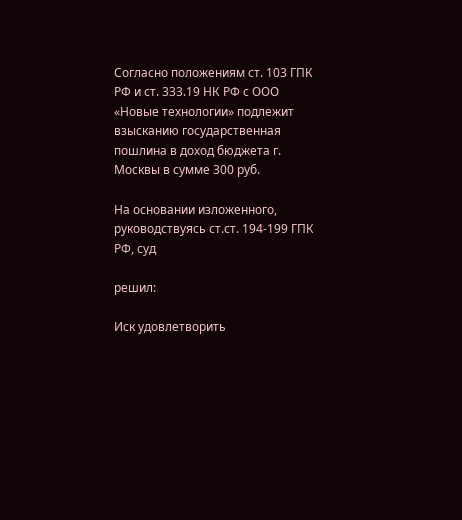Согласно положениям ст. 103 ГПК РФ и ст. 333.19 НК РФ с ООО «Новые технологии» подлежит взысканию государственная пошлина в доход бюджета г. Москвы в сумме 300 руб.

На основании изложенного, руководствуясь ст.ст. 194-199 ГПК РФ, суд

решил:

Иск удовлетворить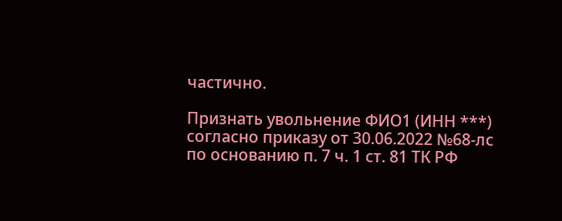частично.

Признать увольнение ФИО1 (ИНН ***) согласно приказу от 30.06.2022 №68-лс по основанию п. 7 ч. 1 ст. 81 ТК РФ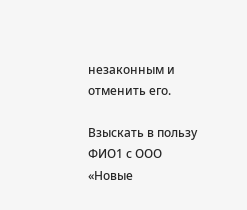незаконным и отменить его.

Взыскать в пользу ФИО1 с ООО «Новые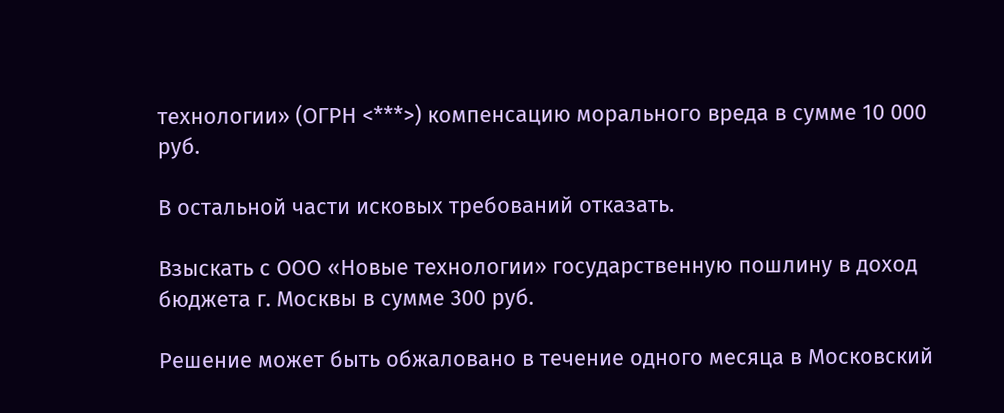технологии» (ОГРН <***>) компенсацию морального вреда в сумме 10 000 руб.

В остальной части исковых требований отказать.

Взыскать с ООО «Новые технологии» государственную пошлину в доход бюджета г. Москвы в сумме 300 руб.

Решение может быть обжаловано в течение одного месяца в Московский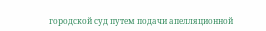городской суд путем подачи апелляционной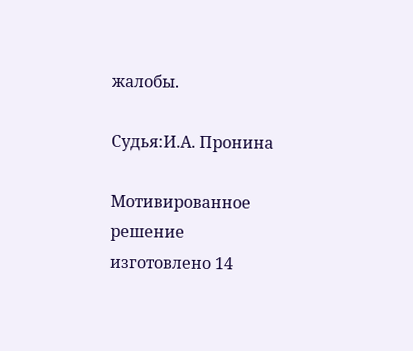жалобы.

Судья:И.А. Пронина

Мотивированное решение изготовлено 14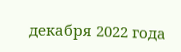декабря 2022 года